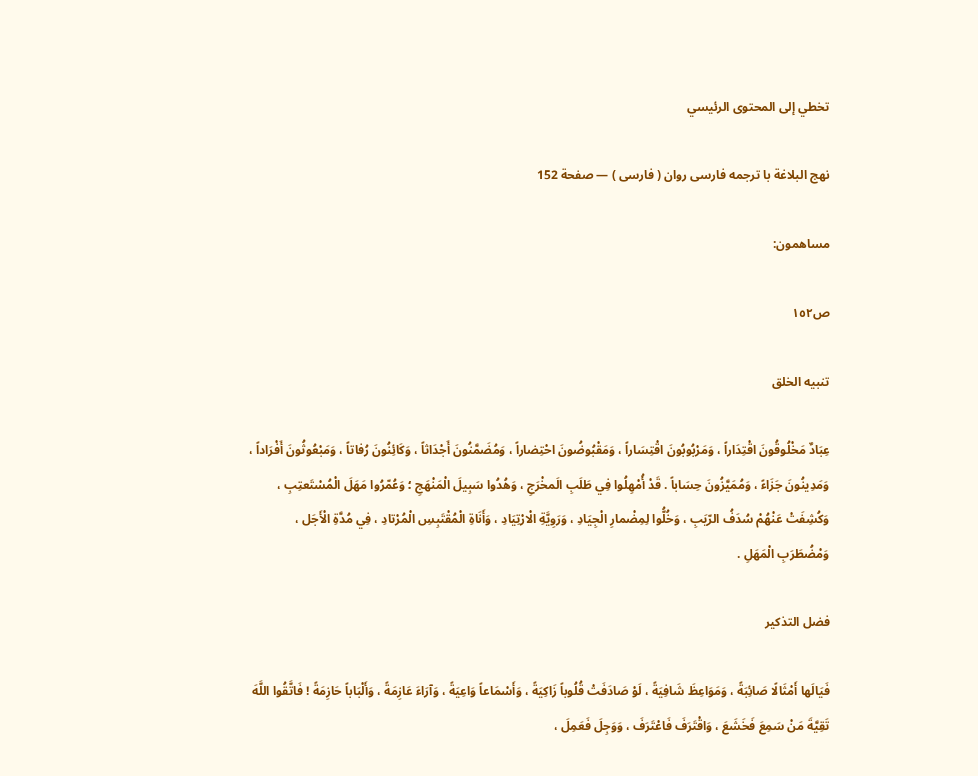تخطي إلى المحتوى الرئيسي

نهج البلاغة با ترجمه فارسى روان ( فارسى ) — صفحة 152

مساهمون:

ص١٥٢

تنبيه الخلق

عِبَادٌ مَخْلُوقُونَ اقْتِدَاراً ، وَمَرْبُوبُونَ اقْتِسَاراً ، وَمَقْبُوضُونَ احْتِضاراً ، وَمُضَمَّنُونَ أَجْدَاثاً ، وَكَائِنُونَ رُفاتاً ، وَمَبْعُوثُونَ أَفْرَاداً ، وَمَدِينُونَ جَزَاءً ، وَمُمَيَّزُونَ حِسَاباً . قَدْ أُمْهِلُوا فِي طَلَبِ الَمخْرَجِ ، وَهُدُوا سَبِيلَ الْمَنْهَجِ ؛ وَعُمّرُوا مَهَلَ الْمُسْتَعتِبِ ، وَكُشِفَتْ عَنْهُمْ سُدَفُ الرّيَبِ ، وَخُلُّوا لِمِضْمارِ الْجِيَادِ ، وَرَوِيَّةِ الْارْتِيَادِ ، وَأَنَاةِ الْمُقْتَبِسِ الْمُرْتادِ ، فِي مُدَّةِ الْأَجَل ، وَمْضُطَرَبِ الْمَهَلِ .

فضل التذكير

فَيَالَها أَمْثَالًا صَائِبَةً ، وَمَوَاعِظَ شَافِيَةً ، لَوْ صَادَفَتْ قُلُوباً زَاكِيَةً ، وَأَسْمَاعاً وَاعِيَةً ، وَآرَاءَ عَازِمَةً ، وَأَلْبَاباً حَازِمَةً ! فَاتَّقُوا اللَّهَ تَقِيَّةَ مَنْ سَمِعَ فَخَشَعَ ، وَاقْتَرَفَ فَاعْتَرَفَ ، وَوَجِلَ فَعَمِلَ ،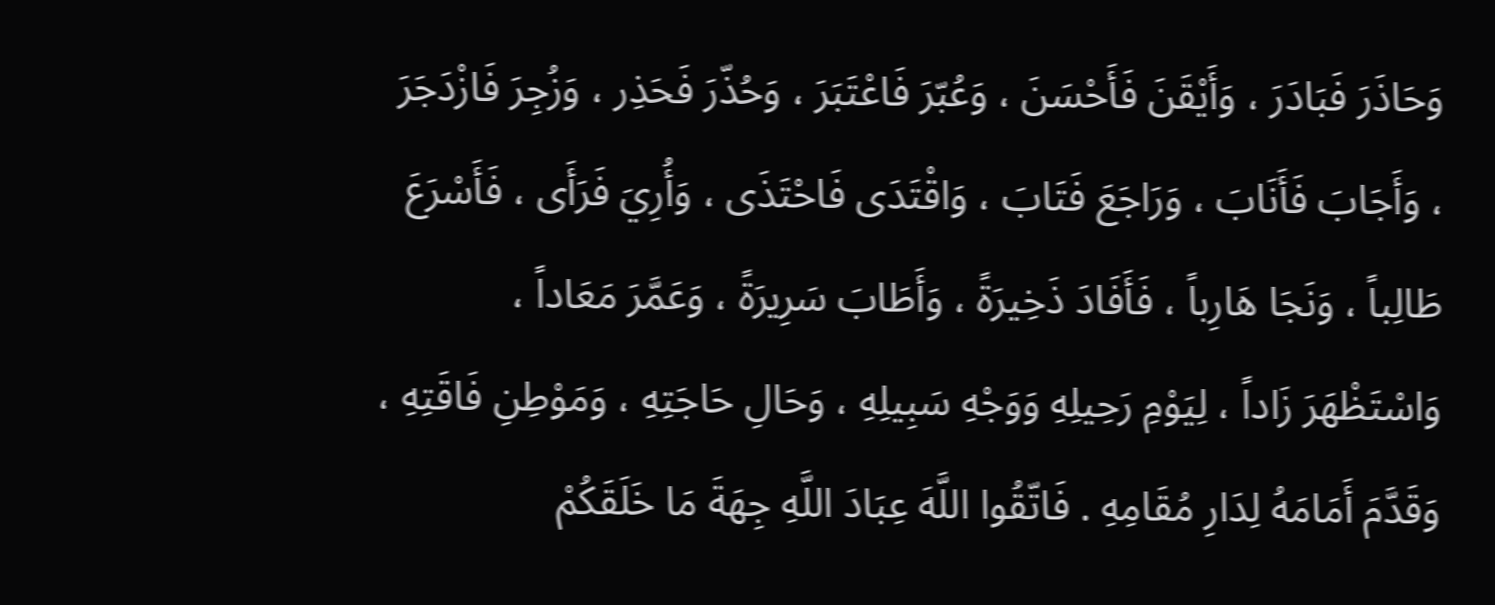وَحَاذَرَ فَبَادَرَ ، وَأَيْقَنَ فَأَحْسَنَ ، وَعُبّرَ فَاعْتَبَرَ ، وَحُذّرَ فَحَذِر ، وَزُجِرَ فَازْدَجَرَ ، وَأَجَابَ فَأَنَابَ ، وَرَاجَعَ فَتَابَ ، وَاقْتَدَى فَاحْتَذَى ، وَأُرِيَ فَرَأَى ، فَأَسْرَعَ طَالِباً ، وَنَجَا هَارِباً ، فَأَفَادَ ذَخِيرَةً ، وَأَطَابَ سَرِيرَةً ، وَعَمَّرَ مَعَاداً ، وَاسْتَظْهَرَ زَاداً ، لِيَوْمِ رَحِيلِهِ وَوَجْهِ سَبِيلِهِ ، وَحَالِ حَاجَتِهِ ، وَمَوْطِنِ فَاقَتِهِ ، وَقَدَّمَ أَمَامَهُ لِدَارِ مُقَامِهِ . فَاتّقُوا اللَّهَ عِبَادَ اللَّهِ جِهَةَ مَا خَلَقَكُمْ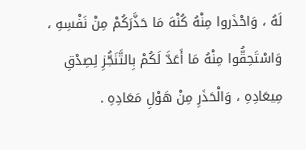لَهُ ، وَاحْذَروا مِنْهُ كُنْهَ مَا حَذَّرَكُمْ مِنْ نَفْسِهِ ، وَاسْتَحِقُّوا مِنْهُ مَا أَعَدَّ لَكُمْ بِالتَّنَجُّزِ لِصِدْقِ مِيعَادِهِ ، وَالْحَذَرِ مِنْ هَوْلِ مَعَادِهِ .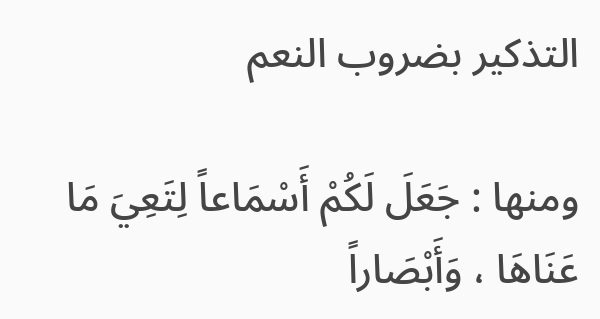التذكير بضروب النعم

ومنها : جَعَلَ لَكُمْ أَسْمَاعاً لِتَعِيَ مَا عَنَاهَا ، وَأَبْصَاراً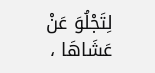لِتَجْلُوَ عَنْ عَشَاهَا ،